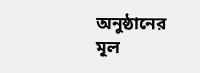অনুষ্ঠানের
মূল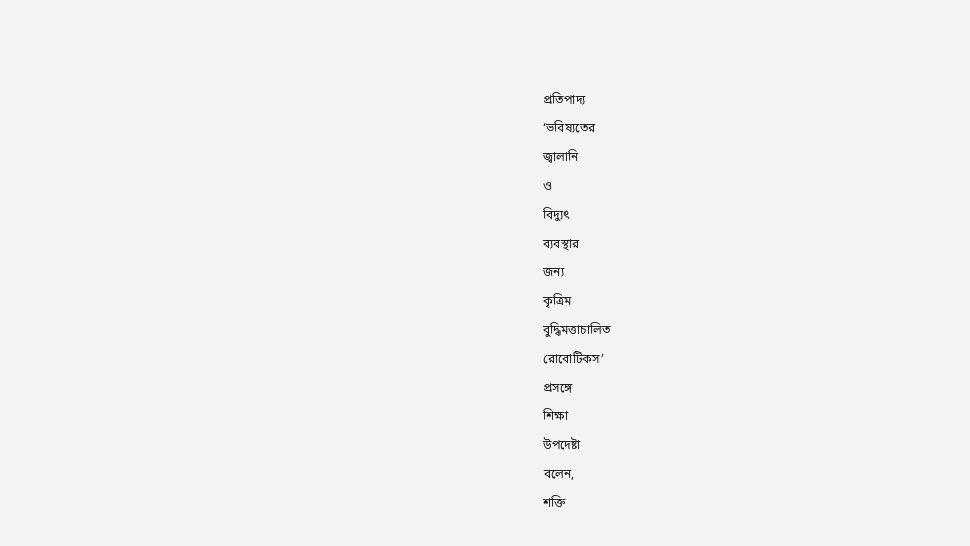প্রতিপাদ্য
‘ভবিষ্যতের
জ্বালানি
ও
বিদ্যুৎ
ব্যবস্থার
জন্য
কৃত্রিম
বুদ্ধিমত্তাচালিত
রোবোটিকস’
প্রসঙ্গে
শিক্ষা
উপদেষ্টা
বলেন,
শক্তি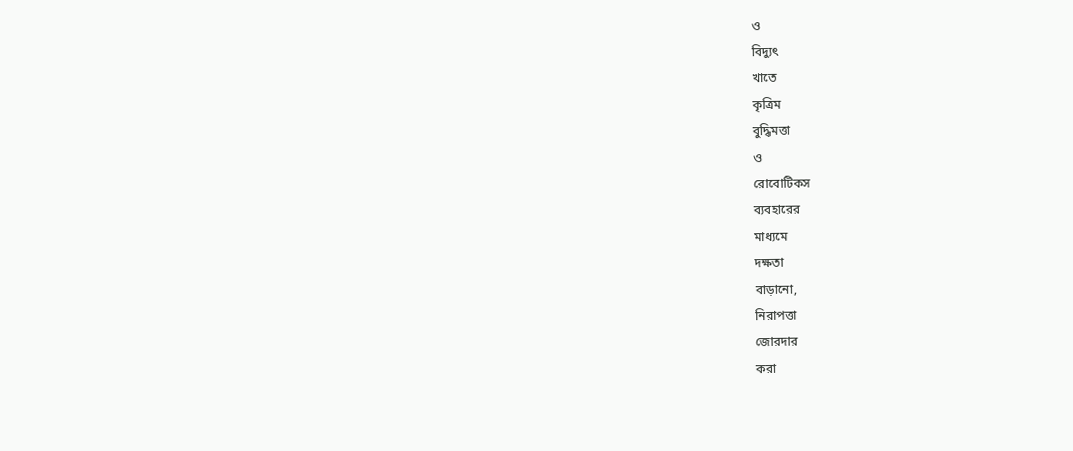ও
বিদ্যুৎ
খাতে
কৃত্রিম
বুদ্ধিমত্তা
ও
রোবোটিকস
ব্যবহারের
মাধ্যমে
দক্ষতা
বাড়ানো,
নিরাপত্তা
জোরদার
করা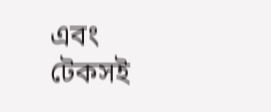এবং
টেকসই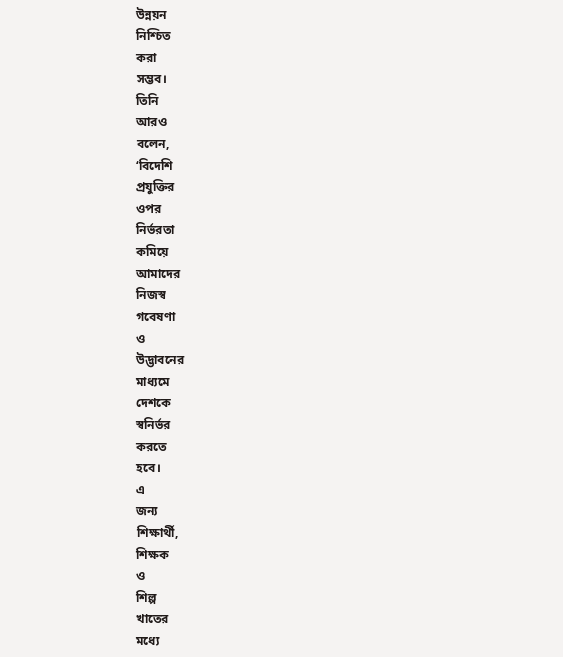উন্নয়ন
নিশ্চিত
করা
সম্ভব।
তিনি
আরও
বলেন,
‘বিদেশি
প্রযুক্তির
ওপর
নির্ভরতা
কমিয়ে
আমাদের
নিজস্ব
গবেষণা
ও
উদ্ভাবনের
মাধ্যমে
দেশকে
স্বনির্ভর
করতে
হবে।
এ
জন্য
শিক্ষার্থী,
শিক্ষক
ও
শিল্প
খাতের
মধ্যে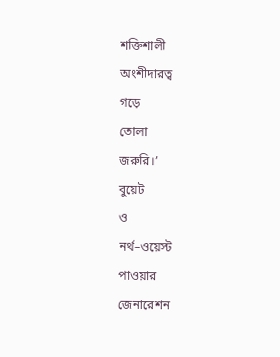শক্তিশালী
অংশীদারত্ব
গড়ে
তোলা
জরুরি।’
বুয়েট
ও
নর্থ–ওয়েস্ট
পাওয়ার
জেনারেশন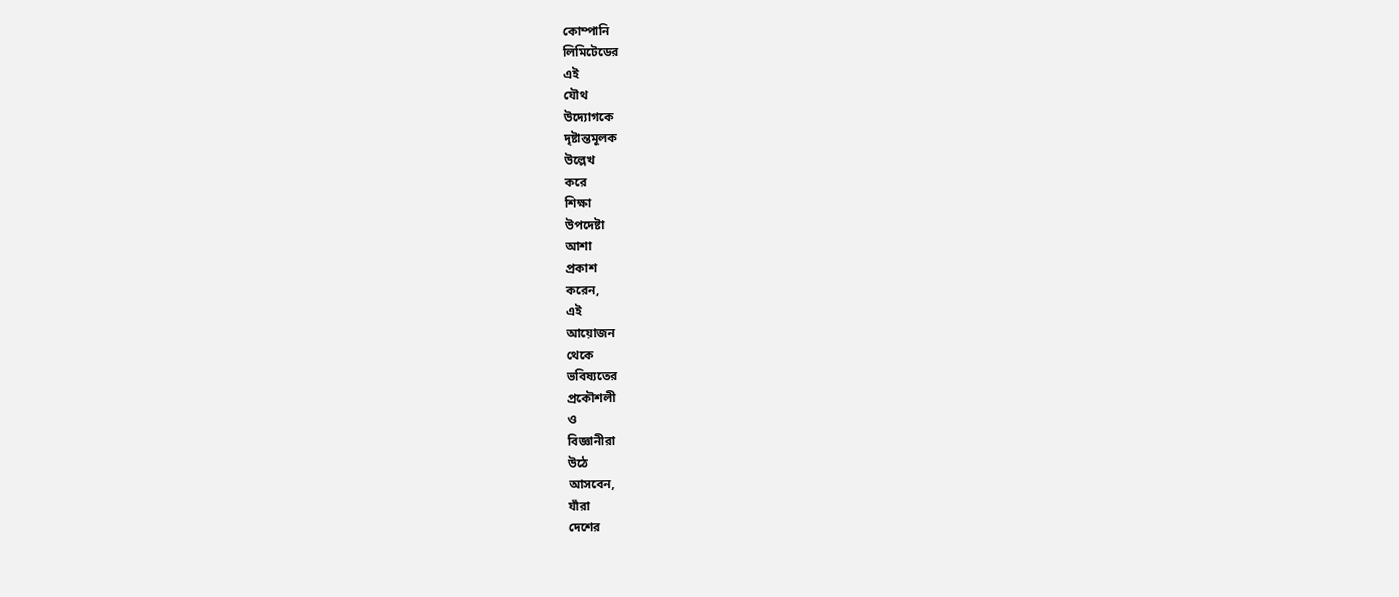কোম্পানি
লিমিটেডের
এই
যৌথ
উদ্যোগকে
দৃষ্টান্তমূলক
উল্লেখ
করে
শিক্ষা
উপদেষ্টা
আশা
প্রকাশ
করেন,
এই
আয়োজন
থেকে
ভবিষ্যতের
প্রকৌশলী
ও
বিজ্ঞানীরা
উঠে
আসবেন,
যাঁরা
দেশের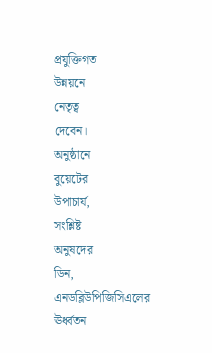প্রযুক্তিগত
উন্নয়নে
নেতৃত্ব
দেবেন।
অনুষ্ঠানে
বুয়েটের
উপাচার্য,
সংশ্লিষ্ট
অনুষদের
ডিন,
এনডব্লিউপিজিসিএলের
ঊর্ধ্বতন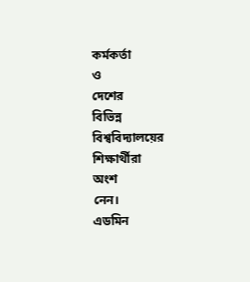কর্মকর্তা
ও
দেশের
বিভিন্ন
বিশ্ববিদ্যালয়ের
শিক্ষার্থীরা
অংশ
নেন।
এডমিন